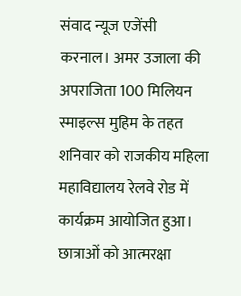संवाद न्यूज एजेंसी
करनाल। अमर उजाला की अपराजिता 100 मिलियन स्माइल्स मुहिम के तहत शनिवार को राजकीय महिला महाविद्यालय रेलवे रोड में कार्यक्रम आयोजित हुआ। छात्राओं को आत्मरक्षा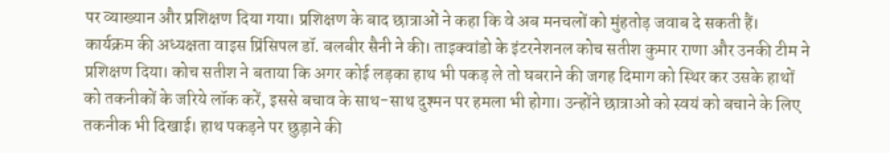पर व्याख्यान और प्रशिक्षण दिया गया। प्रशिक्षण के बाद छात्राओं ने कहा कि वे अब मनचलों को मुंहतोड़ जवाब दे सकती हैं।
कार्यक्रम की अध्यक्षता वाइस प्रिंसिपल डॉ. बलबीर सैनी ने की। ताइक्वांडो के इंटरनेशनल कोच सतीश कुमार राणा और उनकी टीम ने प्रशिक्षण दिया। कोच सतीश ने बताया कि अगर कोई लड़का हाथ भी पकड़ ले तो घबराने की जगह दिमाग को स्थिर कर उसके हाथों को तकनीकों के जरिये लॉक करें, इससे बचाव के साथ-साथ दुश्मन पर हमला भी होगा। उन्होंने छात्राओं को स्वयं को बचाने के लिए तकनीक भी दिखाई। हाथ पकड़ने पर छुड़ाने की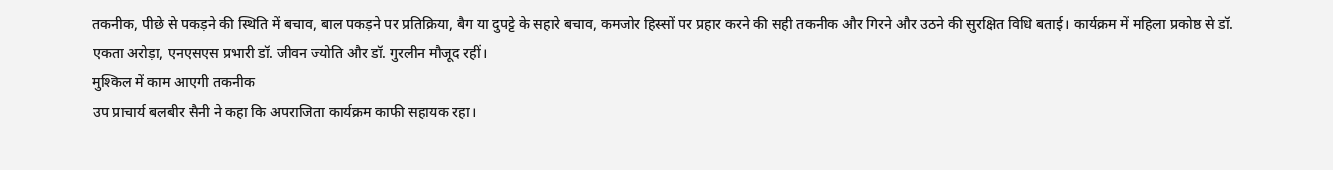तकनीक, पीछे से पकड़ने की स्थिति में बचाव, बाल पकड़ने पर प्रतिक्रिया, बैग या दुपट्टे के सहारे बचाव, कमजोर हिस्सों पर प्रहार करने की सही तकनीक और गिरने और उठने की सुरक्षित विधि बताई। कार्यक्रम में महिला प्रकोष्ठ से डॉ. एकता अरोड़ा, एनएसएस प्रभारी डॉ. जीवन ज्योति और डॉ. गुरलीन मौजूद रहीं।
मुश्किल में काम आएगी तकनीक
उप प्राचार्य बलबीर सैनी ने कहा कि अपराजिता कार्यक्रम काफी सहायक रहा।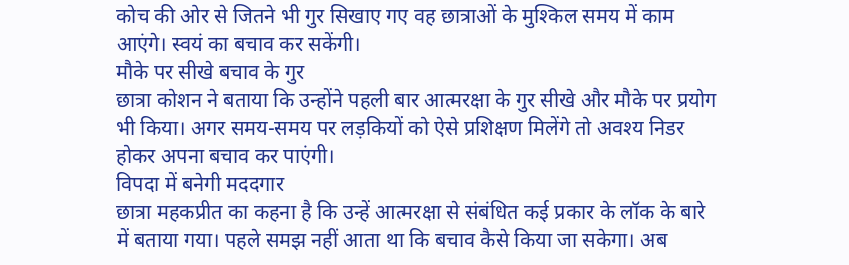कोच की ओर से जितने भी गुर सिखाए गए वह छात्राओं के मुश्किल समय में काम आएंगे। स्वयं का बचाव कर सकेंगी।
मौके पर सीखे बचाव के गुर
छात्रा कोशन ने बताया कि उन्होंने पहली बार आत्मरक्षा के गुर सीखे और मौके पर प्रयोग भी किया। अगर समय-समय पर लड़कियों को ऐसे प्रशिक्षण मिलेंगे तो अवश्य निडर होकर अपना बचाव कर पाएंगी।
विपदा में बनेगी मददगार
छात्रा महकप्रीत का कहना है कि उन्हें आत्मरक्षा से संबंधित कई प्रकार के लॉक के बारे में बताया गया। पहले समझ नहीं आता था कि बचाव कैसे किया जा सकेगा। अब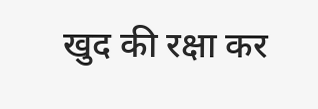खुद की रक्षा कर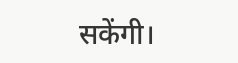सकेंगी।